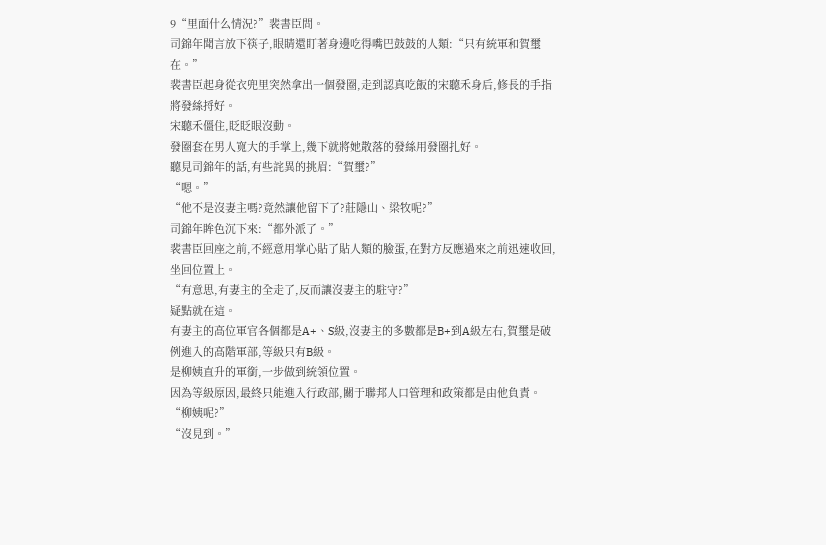9“里面什么情況?”裴書臣問。
司錦年聞言放下筷子,眼睛還盯著身邊吃得嘴巴鼓鼓的人類:“只有統軍和賀璽在。”
裴書臣起身從衣兜里突然拿出一個發圈,走到認真吃飯的宋聽禾身后,修長的手指將發絲捋好。
宋聽禾僵住,眨眨眼沒動。
發圈套在男人寬大的手掌上,幾下就將她散落的發絲用發圈扎好。
聽見司錦年的話,有些詫異的挑眉:“賀璽?”
“嗯。”
“他不是沒妻主嗎?竟然讓他留下了?莊隱山、梁牧呢?”
司錦年眸色沉下來:“都外派了。”
裴書臣回座之前,不經意用掌心貼了貼人類的臉蛋,在對方反應過來之前迅速收回,坐回位置上。
“有意思,有妻主的全走了,反而讓沒妻主的駐守?”
疑點就在這。
有妻主的高位軍官各個都是A+、S級,沒妻主的多數都是B+到A級左右,賀璽是破例進入的高階軍部,等級只有B級。
是柳姨直升的軍銜,一步做到統領位置。
因為等級原因,最終只能進入行政部,關于聯邦人口管理和政策都是由他負責。
“柳姨呢?”
“沒見到。”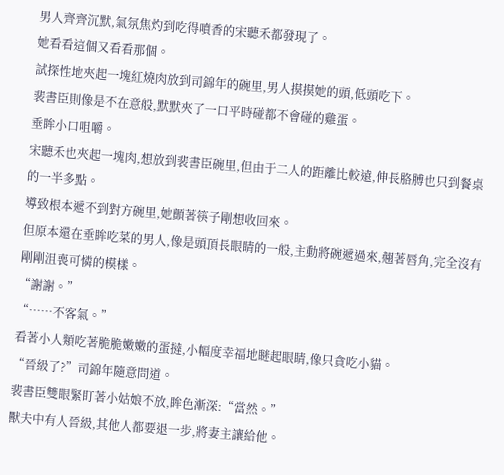男人齊齊沉默,氣氛焦灼到吃得噴香的宋聽禾都發現了。
她看看這個又看看那個。
試探性地夾起一塊紅燒肉放到司錦年的碗里,男人摸摸她的頭,低頭吃下。
裴書臣則像是不在意般,默默夾了一口平時碰都不會碰的雞蛋。
垂眸小口咀嚼。
宋聽禾也夾起一塊肉,想放到裴書臣碗里,但由于二人的距離比較遠,伸長胳膊也只到餐桌的一半多點。
導致根本遞不到對方碗里,她顫著筷子剛想收回來。
但原本還在垂眸吃菜的男人,像是頭頂長眼睛的一般,主動將碗遞過來,翹著唇角,完全沒有剛剛沮喪可憐的模樣。
“謝謝。”
“……不客氣。”
看著小人類吃著脆脆嫩嫩的蛋撻,小幅度幸福地瞇起眼睛,像只貪吃小貓。
“晉級了?”司錦年隨意問道。
裴書臣雙眼緊盯著小姑娘不放,眸色漸深:“當然。”
獸夫中有人晉級,其他人都要退一步,將妻主讓給他。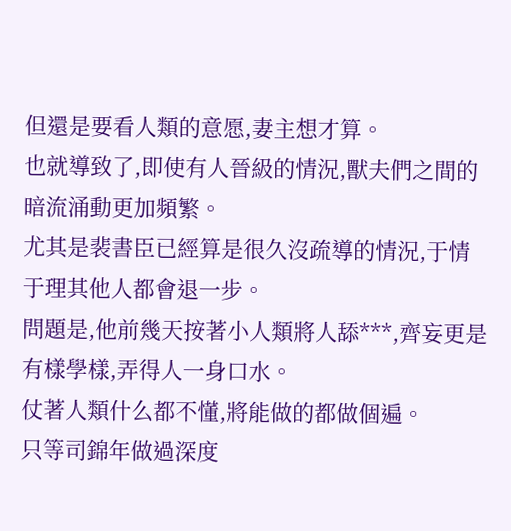但還是要看人類的意愿,妻主想才算。
也就導致了,即使有人晉級的情況,獸夫們之間的暗流涌動更加頻繁。
尤其是裴書臣已經算是很久沒疏導的情況,于情于理其他人都會退一步。
問題是,他前幾天按著小人類將人舔***,齊妄更是有樣學樣,弄得人一身口水。
仗著人類什么都不懂,將能做的都做個遍。
只等司錦年做過深度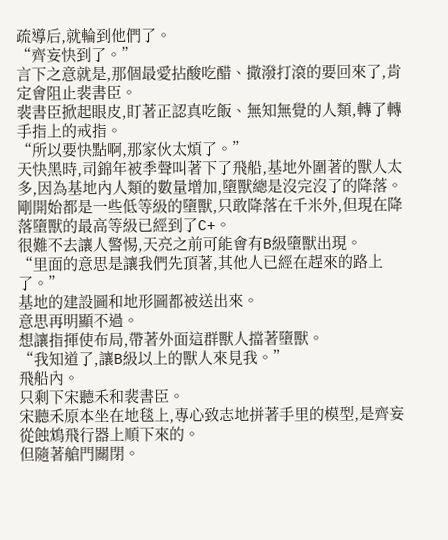疏導后,就輪到他們了。
“齊妄快到了。”
言下之意就是,那個最愛拈酸吃醋、撒潑打滾的要回來了,肯定會阻止裴書臣。
裴書臣掀起眼皮,盯著正認真吃飯、無知無覺的人類,轉了轉手指上的戒指。
“所以要快點啊,那家伙太煩了。”
天快黑時,司錦年被季聲叫著下了飛船,基地外圍著的獸人太多,因為基地內人類的數量增加,墮獸總是沒完沒了的降落。
剛開始都是一些低等級的墮獸,只敢降落在千米外,但現在降落墮獸的最高等級已經到了C+。
很難不去讓人警惕,天亮之前可能會有B級墮獸出現。
“里面的意思是讓我們先頂著,其他人已經在趕來的路上了。”
基地的建設圖和地形圖都被送出來。
意思再明顯不過。
想讓指揮使布局,帶著外面這群獸人擋著墮獸。
“我知道了,讓B級以上的獸人來見我。”
飛船內。
只剩下宋聽禾和裴書臣。
宋聽禾原本坐在地毯上,專心致志地拼著手里的模型,是齊妄從蝕鴆飛行器上順下來的。
但隨著艙門關閉。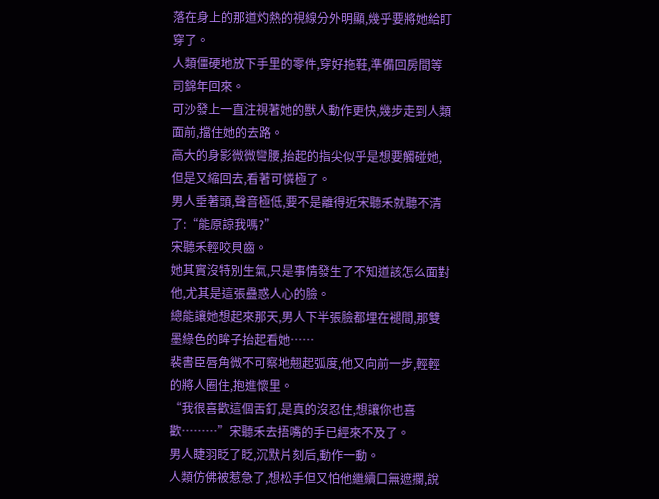落在身上的那道灼熱的視線分外明顯,幾乎要將她給盯穿了。
人類僵硬地放下手里的零件,穿好拖鞋,準備回房間等司錦年回來。
可沙發上一直注視著她的獸人動作更快,幾步走到人類面前,擋住她的去路。
高大的身影微微彎腰,抬起的指尖似乎是想要觸碰她,但是又縮回去,看著可憐極了。
男人垂著頭,聲音極低,要不是離得近宋聽禾就聽不清了:“能原諒我嗎?”
宋聽禾輕咬貝齒。
她其實沒特別生氣,只是事情發生了不知道該怎么面對他,尤其是這張蠱惑人心的臉。
總能讓她想起來那天,男人下半張臉都埋在褪間,那雙墨綠色的眸子抬起看她……
裴書臣唇角微不可察地翹起弧度,他又向前一步,輕輕的將人圈住,抱進懷里。
“我很喜歡這個舌釘,是真的沒忍住,想讓你也喜歡………”宋聽禾去捂嘴的手已經來不及了。
男人睫羽眨了眨,沉默片刻后,動作一動。
人類仿佛被惹急了,想松手但又怕他繼續口無遮攔,說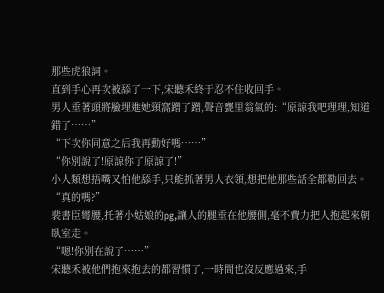那些虎狼詞。
直到手心再次被舔了一下,宋聽禾終于忍不住收回手。
男人垂著頭將臉埋進她頸窩蹭了蹭,聲音甕里翁氣的:“原諒我吧理理,知道錯了……”
“下次你同意之后我再動好嗎……”
“你別說了!原諒你了原諒了!”
小人類想捂嘴又怕他舔手,只能抓著男人衣領,想把他那些話全都勒回去。
“真的嗎?”
裴書臣彎腰,托著小姑娘的pg,讓人的腿垂在他腰側,毫不費力把人抱起來朝臥室走。
“嗯!你別在說了……”
宋聽禾被他們抱來抱去的都習慣了,一時間也沒反應過來,手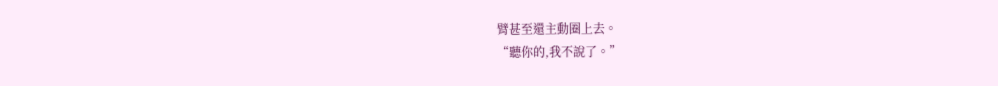臂甚至還主動圈上去。
“聽你的,我不說了。”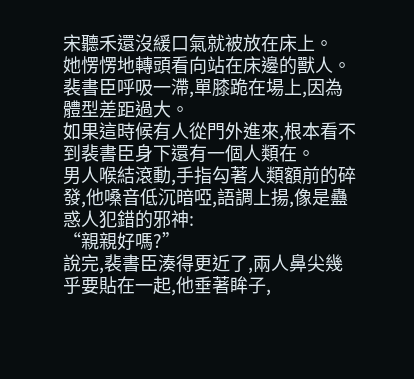宋聽禾還沒緩口氣就被放在床上。
她愣愣地轉頭看向站在床邊的獸人。
裴書臣呼吸一滯,單膝跪在場上,因為體型差距過大。
如果這時候有人從門外進來,根本看不到裴書臣身下還有一個人類在。
男人喉結滾動,手指勾著人類額前的碎發,他嗓音低沉暗啞,語調上揚,像是蠱惑人犯錯的邪神:
“親親好嗎?”
說完,裴書臣湊得更近了,兩人鼻尖幾乎要貼在一起,他垂著眸子,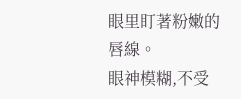眼里盯著粉嫩的唇線。
眼神模糊,不受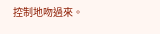控制地吻過來。